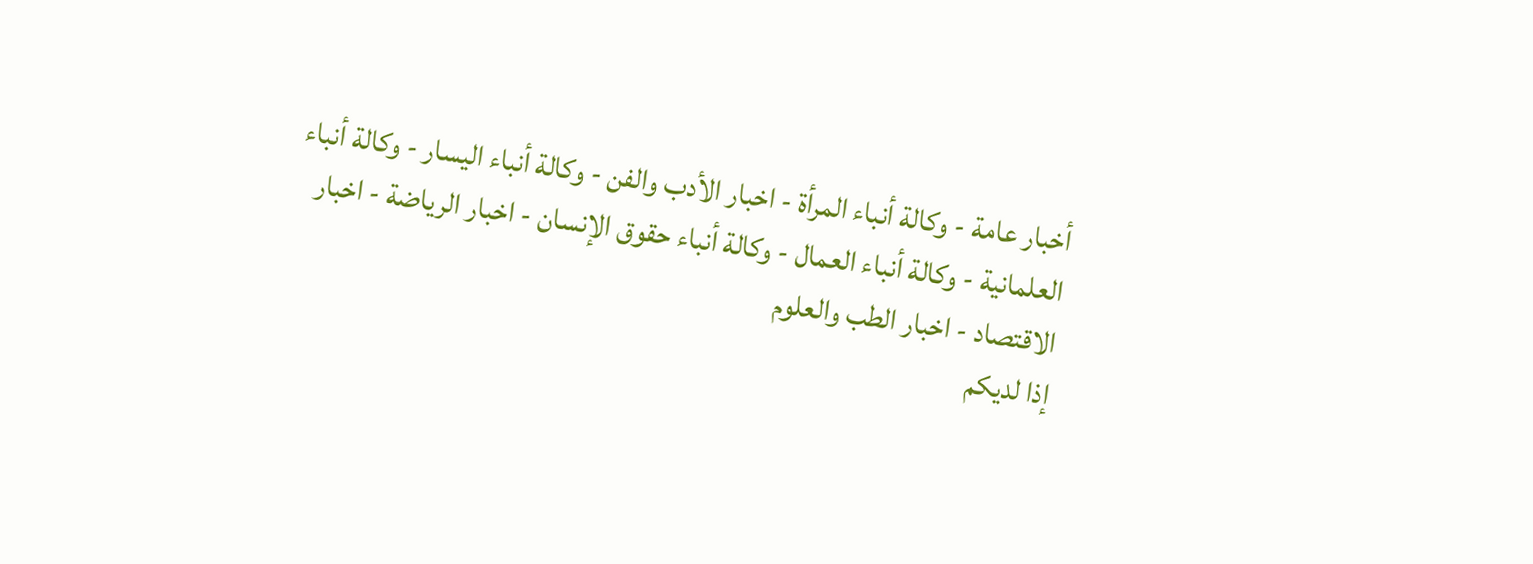أخبار عامة - وكالة أنباء المرأة - اخبار الأدب والفن - وكالة أنباء اليسار - وكالة أنباء العلمانية - وكالة أنباء العمال - وكالة أنباء حقوق الإنسان - اخبار الرياضة - اخبار الاقتصاد - اخبار الطب والعلوم
إذا لديكم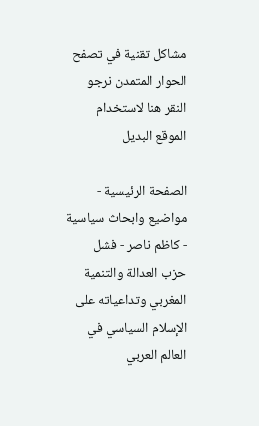مشاكل تقنية في تصفح الحوار المتمدن نرجو النقر هنا لاستخدام الموقع البديل

الصفحة الرئيسية - مواضيع وابحاث سياسية - كاظم ناصر - فشل حزب العدالة والتنمية المغربي وتداعياته على الإسلام السياسي في العالم العربي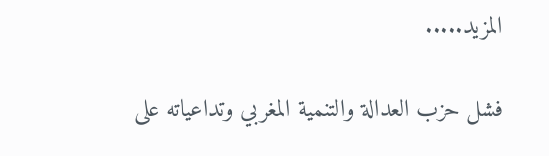المزيد.....

فشل حزب العدالة والتنمية المغربي وتداعياته على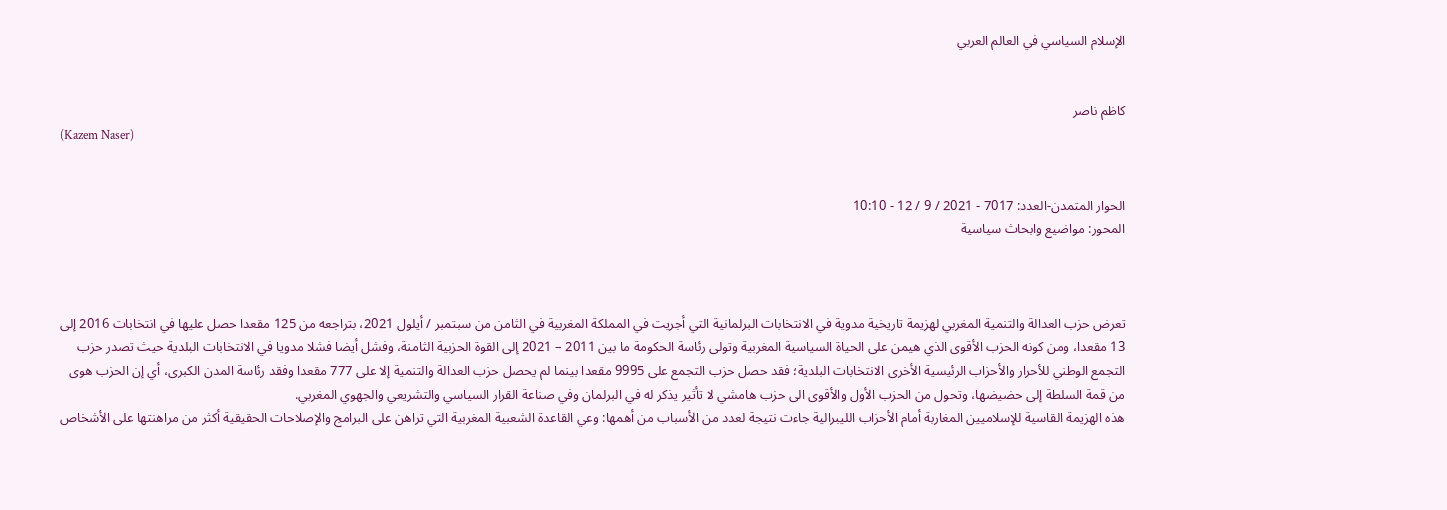الإسلام السياسي في العالم العربي


كاظم ناصر
(Kazem Naser)


الحوار المتمدن-العدد: 7017 - 2021 / 9 / 12 - 10:10
المحور: مواضيع وابحاث سياسية



تعرض حزب العدالة والتنمية المغربي لهزيمة تاريخية مدوية في الانتخابات البرلمانية التي أجريت في المملكة المغربية في الثامن من سبتمبر / أيلول 2021، بتراجعه من 125 مقعدا حصل عليها في انتخابات 2016 إلى 13 مقعدا، ومن كونه الحزب الأقوى الذي هيمن على الحياة السياسية المغربية وتولى رئاسة الحكومة ما بين 2011 – 2021 إلى القوة الحزبية الثامنة، وفشل أيضا فشلا مدويا في الانتخابات البلدية حيث تصدر حزب التجمع الوطني للأحرار والأحزاب الرئيسية الأخرى الانتخابات البلدية؛ فقد حصل حزب التجمع على 9995 مقعدا بينما لم يحصل حزب العدالة والتنمية إلا على 777 مقعدا وفقد رئاسة المدن الكبرى، أي إن الحزب هوى من قمة السلطة إلى حضيضها، وتحول من الحزب الأول والأقوى الى حزب هامشي لا تأثير يذكر له في البرلمان وفي صناعة القرار السياسي والتشريعي والجهوي المغربي.
هذه الهزيمة القاسية للإسلاميين المغاربة أمام الأحزاب الليبرالية جاءت نتيجة لعدد من الأسباب من أهمها: وعي القاعدة الشعبية المغربية التي تراهن على البرامج والإصلاحات الحقيقية أكثر من مراهنتها على الأشخاص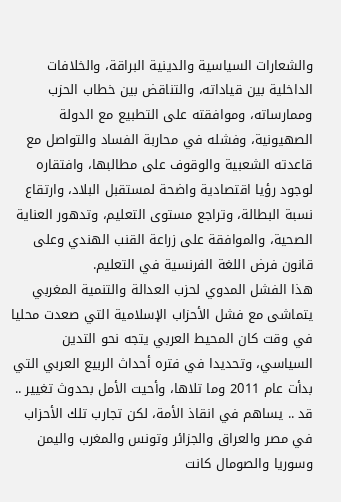والشعارات السياسية والدينية البراقة، والخلافات الداخلية بين قياداته، والتناقض بين خطاب الحزب وممارساته، وموافقته على التطبيع مع الدولة الصهيونية، وفشله في محاربة الفساد والتواصل مع قاعدته الشعبية والوقوف على مطالبها، وافتقاره لوجود رؤيا اقتصادية واضحة لمستقبل البلاد، وارتقاع نسبة البطالة، وتراجع مستوى التعليم، وتدهور العناية الصحية، والموافقة على زراعة القنب الهندي وعلى قانون فرض اللغة الفرنسية في التعليم.
هذا الفشل المدوي لحزب العدالة والتنمية المغربي يتماشى مع فشل الأحزاب الإسلامية التي صعدت محليا في وقت كان المحيط العربي يتجه نحو التدين السياسي، وتحديدا في فتره أحداث الربيع العربي التي بدأت عام 2011 وما تلاها، وأحيت الأمل بحدوث تغيير .. قد .. يساهم في انقاذ الأمة، لكن تجارب تلك الأحزاب في مصر والعراق والجزائر وتونس والمغرب واليمن وسوريا والصومال كانت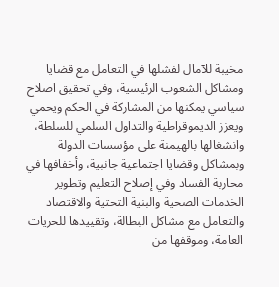مخيبة للآمال لفشلها في التعامل مع قضايا ومشاكل الشعوب الرئيسية، وفي تحقيق اصلاح سياسي يمكنها من المشاركة في الحكم ويحمي ويعزز الديموقراطية والتداول السلمي للسلطة، وانشغالها بالهيمنة على مؤسسات الدولة وبمشاكل وقضايا اجتماعية جانبية، وأخفافها في محاربة الفساد وفي إصلاح التعليم وتطوير الخدمات الصحية والبنية التحتية والاقتصاد والتعامل مع مشاكل البطالة، وتقييدها للحريات العامة، وموقفها من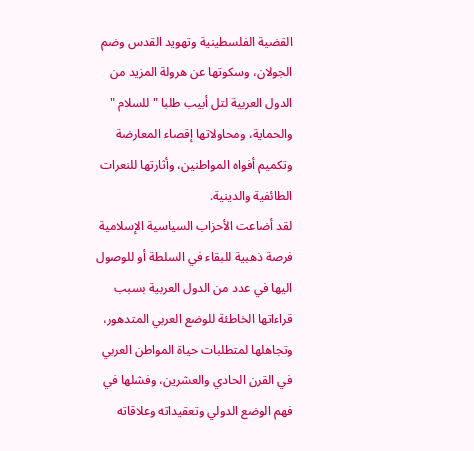القضية الفلسطينية وتهويد القدس وضم الجولان، وسكوتها عن هرولة المزيد من الدول العربية لتل أبيب طلبا " للسلام " والحماية، ومحاولاتها إقصاء المعارضة وتكميم أفواه المواطنين، وأثارتها للنعرات الطائفية والدينية.
لقد أضاعت الأحزاب السياسية الإسلامية فرصة ذهبية للبقاء في السلطة أو للوصول اليها في عدد من الدول العربية بسبب قراءاتها الخاطئة للوضع العربي المتدهور، وتجاهلها لمتطلبات حياة المواطن العربي في القرن الحادي والعشرين، وفشلها في فهم الوضع الدولي وتعقيداته وعلاقاته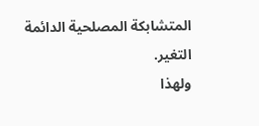المتشابكة المصلحية الدائمة التغير.
ولهذا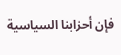فإن أحزابنا السياسية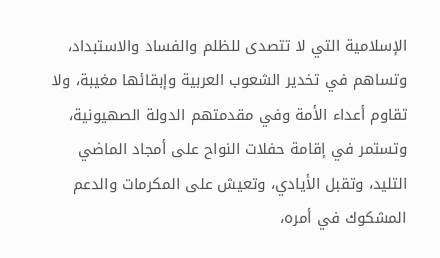الإسلامية التي لا تتصدى للظلم والفساد والاستبداد، وتساهم في تخدير الشعوب العربية وإبقائها مغيبة، ولا تقاوم أعداء الأمة وفي مقدمتهم الدولة الصهيونية، وتستمر في إقامة حفلات النواح على أمجاد الماضي التليد، وتقبل الأيادي، وتعيش على المكرمات والدعم المشكوك في أمره،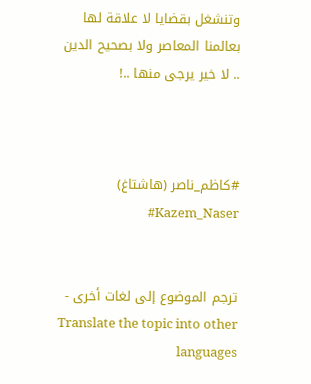وتنشغل بقضايا لا علاقة لها بعالمنا المعاصر ولا بصحيح الدين .. لا خير يرجى منها ..!



#كاظم_ناصر (هاشتاغ)       Kazem_Naser#


ترجم الموضوع إلى لغات أخرى - Translate the topic into other languages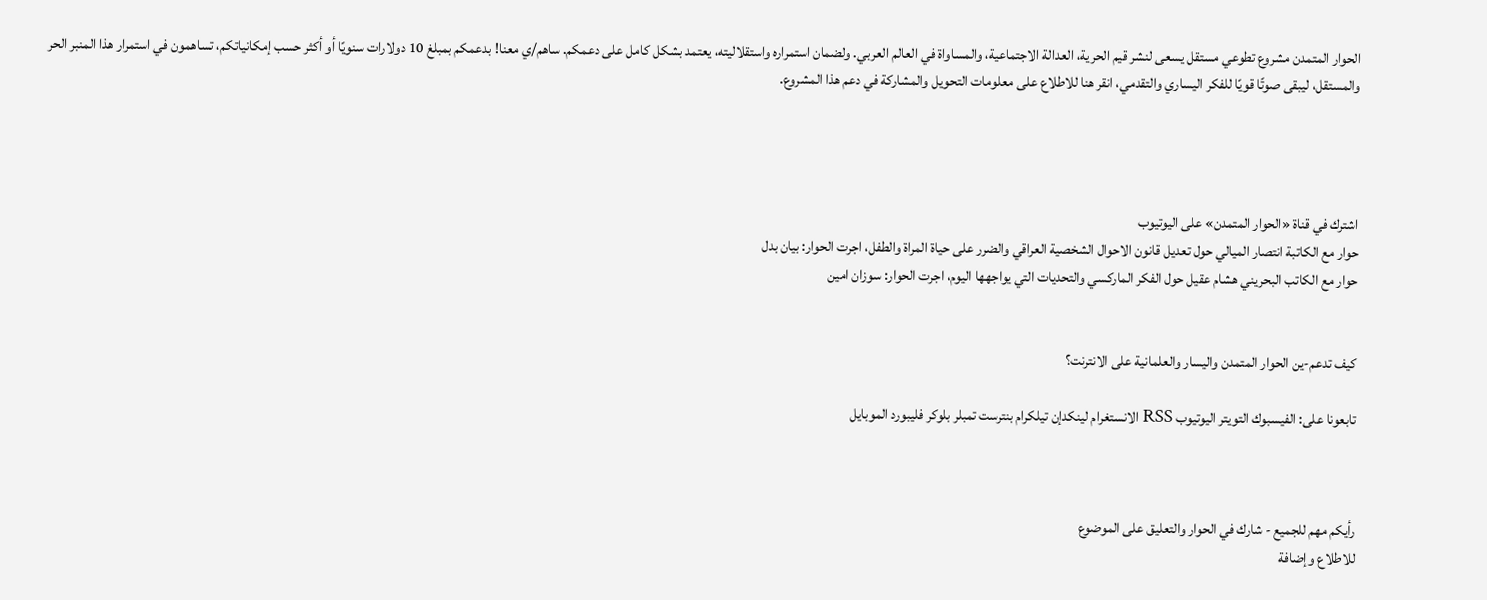الحوار المتمدن مشروع تطوعي مستقل يسعى لنشر قيم الحرية، العدالة الاجتماعية، والمساواة في العالم العربي. ولضمان استمراره واستقلاليته، يعتمد بشكل كامل على دعمكم. ساهم/ي معنا! بدعمكم بمبلغ 10 دولارات سنويًا أو أكثر حسب إمكانياتكم، تساهمون في استمرار هذا المنبر الحر والمستقل، ليبقى صوتًا قويًا للفكر اليساري والتقدمي، انقر هنا للاطلاع على معلومات التحويل والمشاركة في دعم هذا المشروع.




اشترك في قناة «الحوار المتمدن» على اليوتيوب
حوار مع الكاتبة انتصار الميالي حول تعديل قانون الاحوال الشخصية العراقي والضرر على حياة المراة والطفل، اجرت الحوار: بيان بدل
حوار مع الكاتب البحريني هشام عقيل حول الفكر الماركسي والتحديات التي يواجهها اليوم، اجرت الحوار: سوزان امين


كيف تدعم-ين الحوار المتمدن واليسار والعلمانية على الانترنت؟

تابعونا على: الفيسبوك التويتر اليوتيوب RSS الانستغرام لينكدإن تيلكرام بنترست تمبلر بلوكر فليبورد الموبايل



رأيكم مهم للجميع - شارك في الحوار والتعليق على الموضوع
للاطلاع وإضافة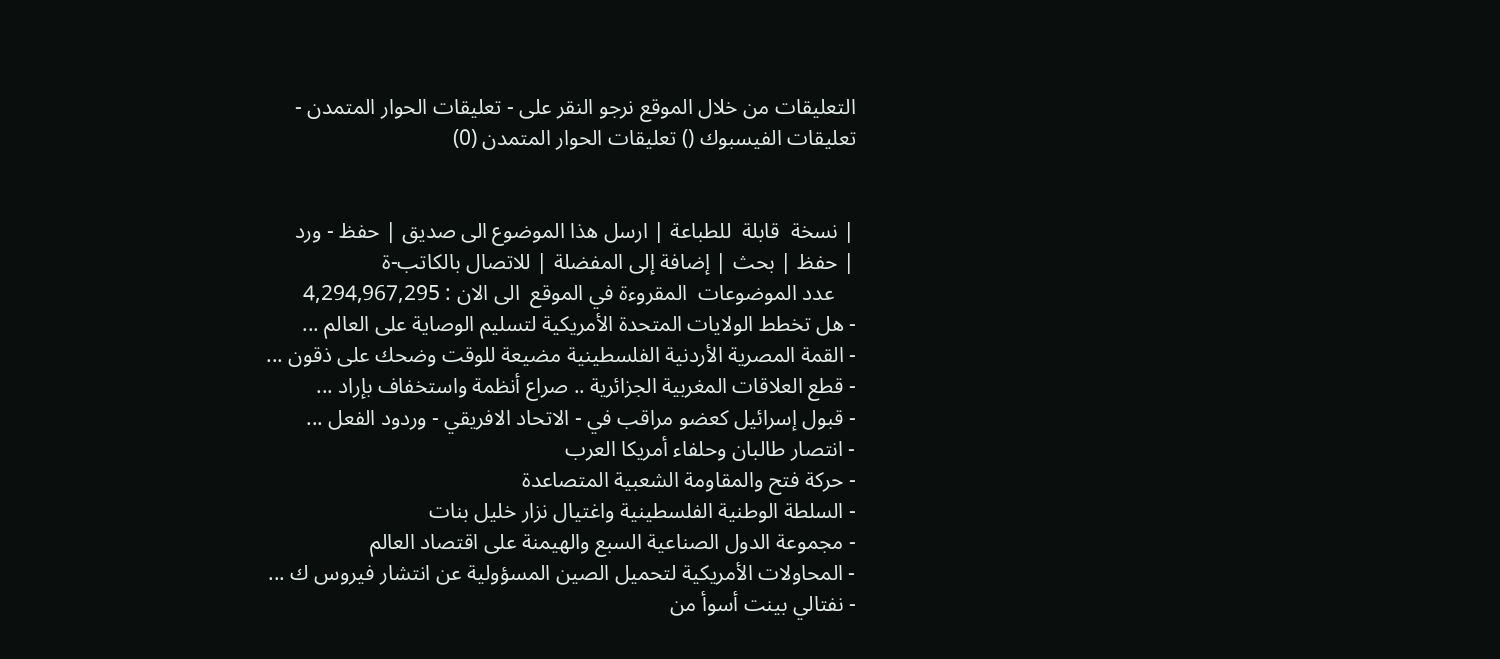التعليقات من خلال الموقع نرجو النقر على - تعليقات الحوار المتمدن -
تعليقات الفيسبوك () تعليقات الحوار المتمدن (0)


| نسخة  قابلة  للطباعة | ارسل هذا الموضوع الى صديق | حفظ - ورد
| حفظ | بحث | إضافة إلى المفضلة | للاتصال بالكاتب-ة
    عدد الموضوعات  المقروءة في الموقع  الى الان : 4,294,967,295
- هل تخطط الولايات المتحدة الأمريكية لتسليم الوصاية على العالم ...
- القمة المصرية الأردنية الفلسطينية مضيعة للوقت وضحك على ذقون ...
- قطع العلاقات المغربية الجزائرية .. صراع أنظمة واستخفاف بإراد ...
- قبول إسرائيل كعضو مراقب في - الاتحاد الافريقي - وردود الفعل ...
- انتصار طالبان وحلفاء أمريكا العرب
- حركة فتح والمقاومة الشعبية المتصاعدة
- السلطة الوطنية الفلسطينية واغتيال نزار خليل بنات
- مجموعة الدول الصناعية السبع والهيمنة على اقتصاد العالم
- المحاولات الأمريكية لتحميل الصين المسؤولية عن انتشار فيروس ك ...
- نفتالي بينت أسوأ من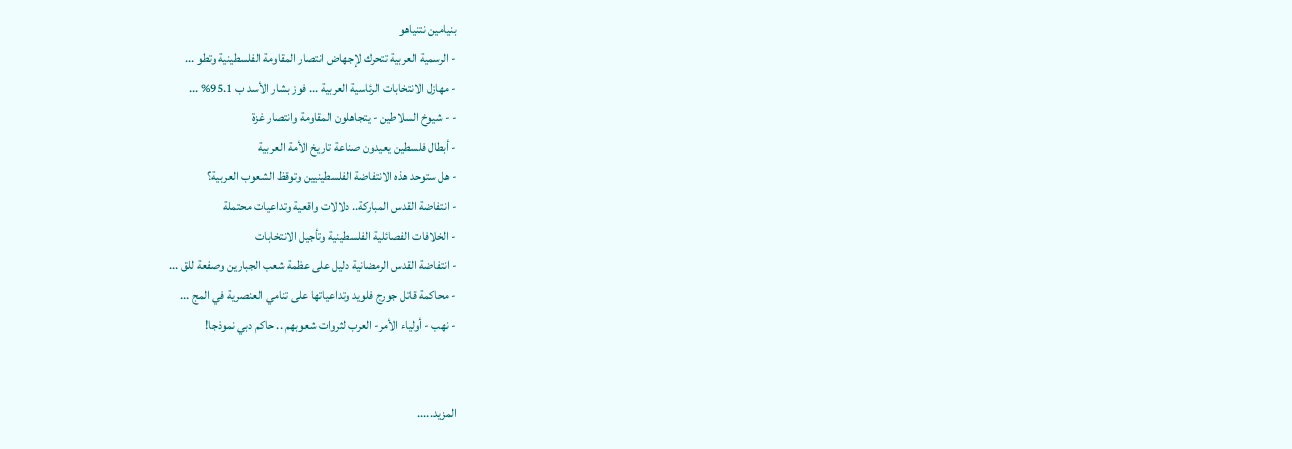بنيامين نتنياهو
- الرسمية العربية تتحرك لإجهاض انتصار المقاومة الفلسطينية وتطو ...
- مهازل الانتخابات الرئاسية العربية ... فوز بشار الأسد ب 95.1% ...
- - شيوخ السلاطين - يتجاهلون المقاومة وانتصار غزة
- أبطال فلسطين يعيدون صناعة تاريخ الأمة العربية
- هل ستوحد هذه الانتفاضة الفلسطينيين وتوقظ الشعوب العربية؟
- انتفاضة القدس المباركة.. دلالات واقعية وتداعيات محتملة
- الخلافات الفصائلية الفلسطينية وتأجيل الانتخابات
- انتفاضة القدس الرمضانية دليل على عظمة شعب الجبارين وصفعة للق ...
- محاكمة قاتل جورج فلويد وتداعياتها على تنامي العنصرية في المج ...
- نهب - أولياء الأمر- العرب لثروات شعوبهم .. حاكم دبي نموذجا!


المزيد.....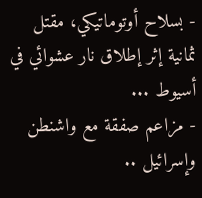- بسلاح أوتوماتيكي، مقتل ثمانية إثر إطلاق نار عشوائي في أسيوط ...
- مزاعم صفقة مع واشنطن وإسرائيل ..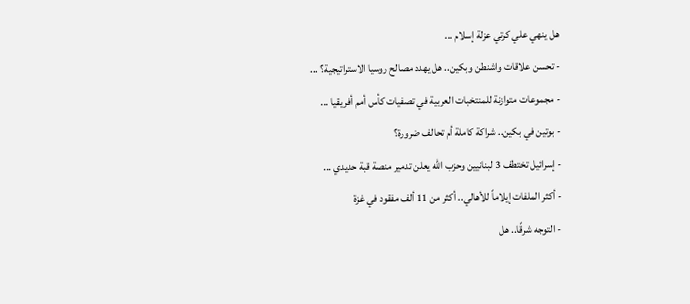هل ينهي علي كرتي عزلة إسلام ...
- تحسن علاقات واشنطن وبكين.. هل يهدد مصالح روسيا الاستراتيجية؟ ...
- مجموعات متوازنة للمنتخبات العربية في تصفيات كأس أمم أفريقيا ...
- بوتين في بكين.. شراكة كاملة أم تحالف ضرورة؟
- إسرائيل تختطف 3 لبنانيين وحزب الله يعلن تدمير منصة قبة حديدي ...
- أكثر الملفات إيلاماً للأهالي.. أكثر من 11 ألف مفقود في غزة
- التوجه شرقًا.. هل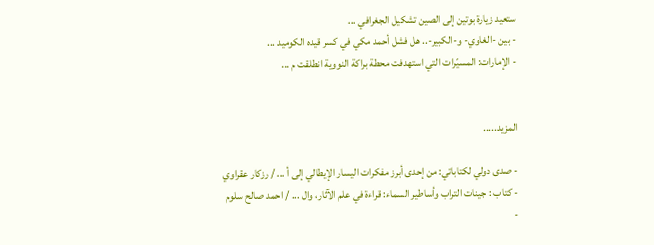ستعيد زيارة بوتين إلى الصين تشكيل الجغرافي ...
- بين -الغاوي- و-الكبير-.. هل فشل أحمد مكي في كسر قيده الكوميد ...
- الإمارات: المسيّرات التي استهدفت محطة براكة النووية انطلقت م ...


المزيد.....

- صدى دولي لكتاباتي: من إحدى أبرز مفكرات اليسار الإيطالي إلى أ ... / رزكار عقراوي
- كتاب : جينات التراب وأساطير السماء: قراءة في علم الآثار، وال ... / احمد صالح سلوم
-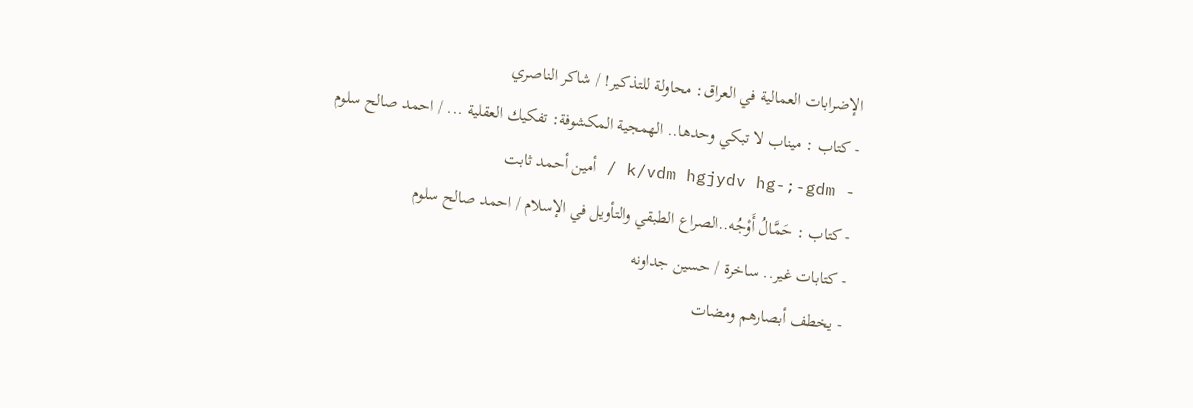الإضرابات العمالية في العراق: محاولة للتذكير! / شاكر الناصري
- كتاب : ميناب لا تبكي وحدها.. الهمجية المكشوفة: تفكيك العقلية ... / احمد صالح سلوم
- k/vdm hgjydv hg-;-gdm / أمين أحمد ثابت
- كتاب : حَمَّالُ أَوْجُه..الصراع الطبقي والتأويل في الإسلام / احمد صالح سلوم
- كتابات غير.. ساخرة / حسين جداونه
- يخطف أبصارهم ومضات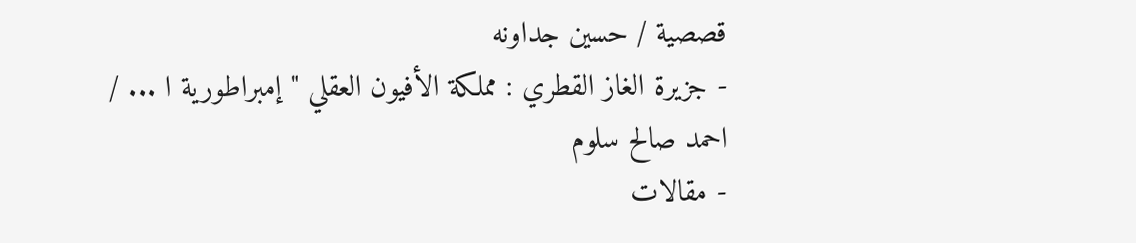قصصية / حسين جداونه
- جزيرة الغاز القطري : مملكة الأفيون العقلي " إمبراطورية ا ... / احمد صالح سلوم
- مقالات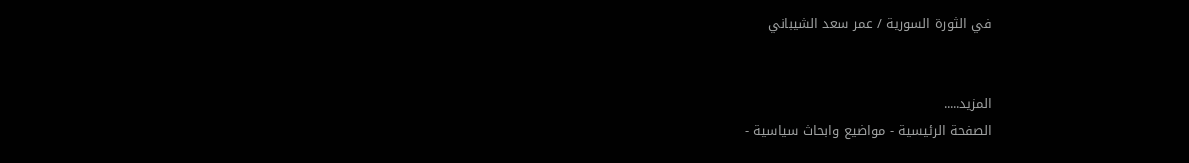في الثورة السورية / عمر سعد الشيباني


المزيد.....
الصفحة الرئيسية - مواضيع وابحاث سياسية -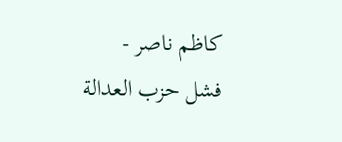كاظم ناصر - فشل حزب العدالة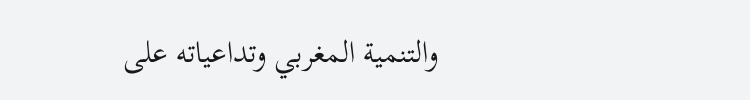والتنمية المغربي وتداعياته على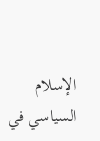الإسلام السياسي في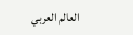العالم العربي